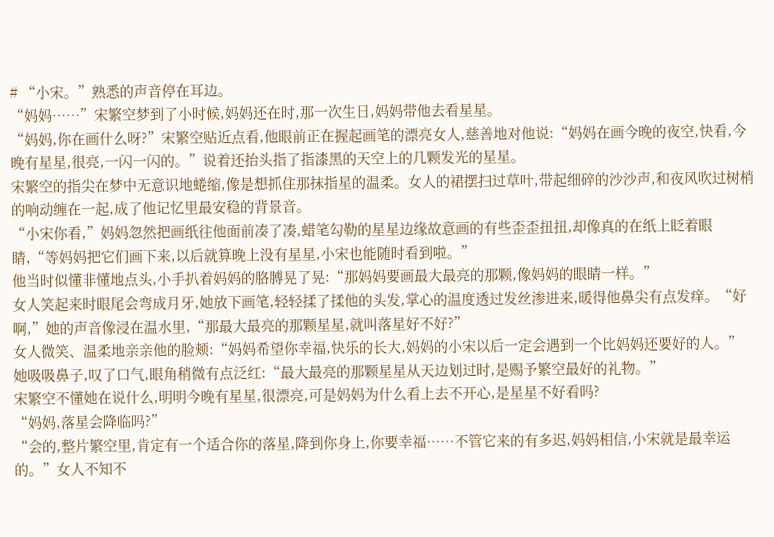# “小宋。”熟悉的声音停在耳边。
“妈妈……”宋繁空梦到了小时候,妈妈还在时,那一次生日,妈妈带他去看星星。
“妈妈,你在画什么呀?”宋繁空贴近点看,他眼前正在握起画笔的漂亮女人,慈善地对他说:“妈妈在画今晚的夜空,快看,今晚有星星,很亮,一闪一闪的。”说着还抬头指了指漆黑的天空上的几颗发光的星星。
宋繁空的指尖在梦中无意识地蜷缩,像是想抓住那抹指星的温柔。女人的裙摆扫过草叶,带起细碎的沙沙声,和夜风吹过树梢的响动缠在一起,成了他记忆里最安稳的背景音。
“小宋你看,”妈妈忽然把画纸往他面前凑了凑,蜡笔勾勒的星星边缘故意画的有些歪歪扭扭,却像真的在纸上眨着眼睛,“等妈妈把它们画下来,以后就算晚上没有星星,小宋也能随时看到啦。”
他当时似懂非懂地点头,小手扒着妈妈的胳膊晃了晃:“那妈妈要画最大最亮的那颗,像妈妈的眼睛一样。”
女人笑起来时眼尾会弯成月牙,她放下画笔,轻轻揉了揉他的头发,掌心的温度透过发丝渗进来,暖得他鼻尖有点发痒。“好啊,”她的声音像浸在温水里,“那最大最亮的那颗星星,就叫落星好不好?”
女人微笑、温柔地亲亲他的脸颊:“妈妈希望你幸福,快乐的长大,妈妈的小宋以后一定会遇到一个比妈妈还要好的人。”
她吸吸鼻子,叹了口气,眼角稍微有点泛红:“最大最亮的那颗星星从天边划过时,是赐予繁空最好的礼物。”
宋繁空不懂她在说什么,明明今晚有星星,很漂亮,可是妈妈为什么看上去不开心,是星星不好看吗?
“妈妈,落星会降临吗?”
“会的,整片繁空里,肯定有一个适合你的落星,降到你身上,你要幸福……不管它来的有多迟,妈妈相信,小宋就是最幸运的。”女人不知不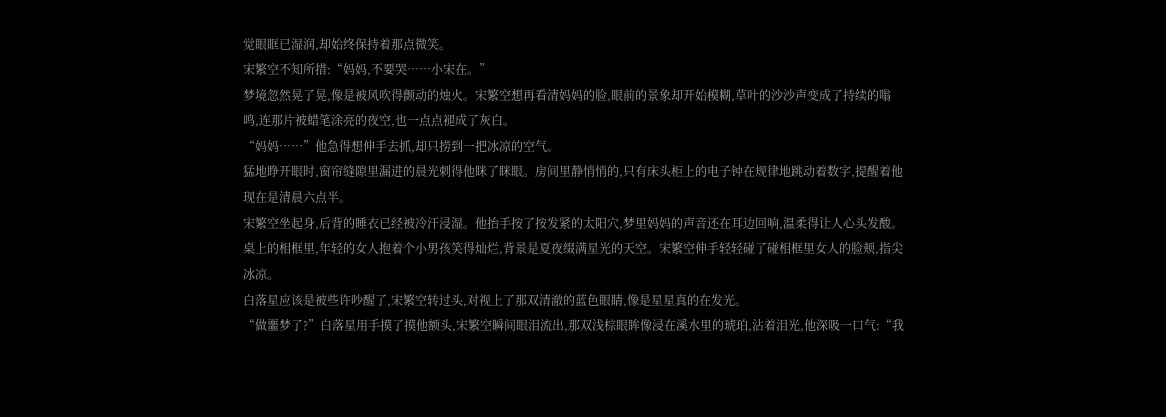觉眼眶已湿润,却始终保持着那点微笑。
宋繁空不知所措:“妈妈,不要哭……小宋在。”
梦境忽然晃了晃,像是被风吹得颤动的烛火。宋繁空想再看清妈妈的脸,眼前的景象却开始模糊,草叶的沙沙声变成了持续的嗡鸣,连那片被蜡笔涂亮的夜空,也一点点褪成了灰白。
“妈妈……”他急得想伸手去抓,却只捞到一把冰凉的空气。
猛地睁开眼时,窗帘缝隙里漏进的晨光刺得他眯了眯眼。房间里静悄悄的,只有床头柜上的电子钟在规律地跳动着数字,提醒着他现在是清晨六点半。
宋繁空坐起身,后背的睡衣已经被冷汗浸湿。他抬手按了按发紧的太阳穴,梦里妈妈的声音还在耳边回响,温柔得让人心头发酸。
桌上的相框里,年轻的女人抱着个小男孩笑得灿烂,背景是夏夜缀满星光的天空。宋繁空伸手轻轻碰了碰相框里女人的脸颊,指尖冰凉。
白落星应该是被些许吵醒了,宋繁空转过头,对视上了那双清澈的蓝色眼睛,像是星星真的在发光。
“做噩梦了?”白落星用手摸了摸他额头,宋繁空瞬间眼泪流出,那双浅棕眼眸像浸在溪水里的琥珀,沾着泪光,他深吸一口气:“我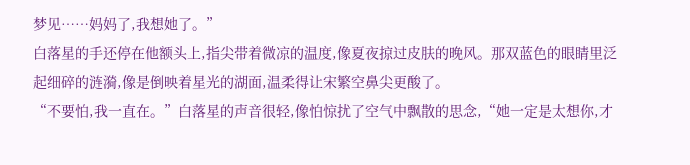梦见……妈妈了,我想她了。”
白落星的手还停在他额头上,指尖带着微凉的温度,像夏夜掠过皮肤的晚风。那双蓝色的眼睛里泛起细碎的涟漪,像是倒映着星光的湖面,温柔得让宋繁空鼻尖更酸了。
“不要怕,我一直在。”白落星的声音很轻,像怕惊扰了空气中飘散的思念,“她一定是太想你,才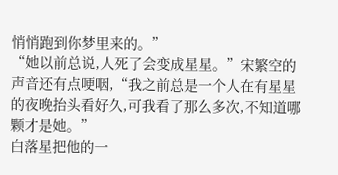悄悄跑到你梦里来的。”
“她以前总说,人死了会变成星星。”宋繁空的声音还有点哽咽,“我之前总是一个人在有星星的夜晚抬头看好久,可我看了那么多次,不知道哪颗才是她。”
白落星把他的一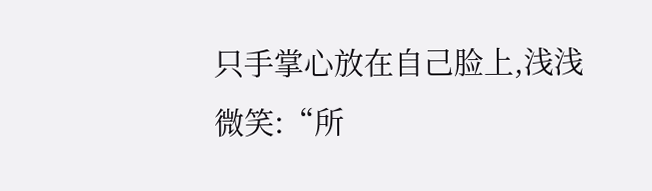只手掌心放在自己脸上,浅浅微笑:“所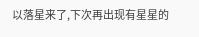以落星来了,下次再出现有星星的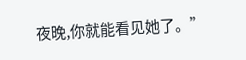夜晚,你就能看见她了。”